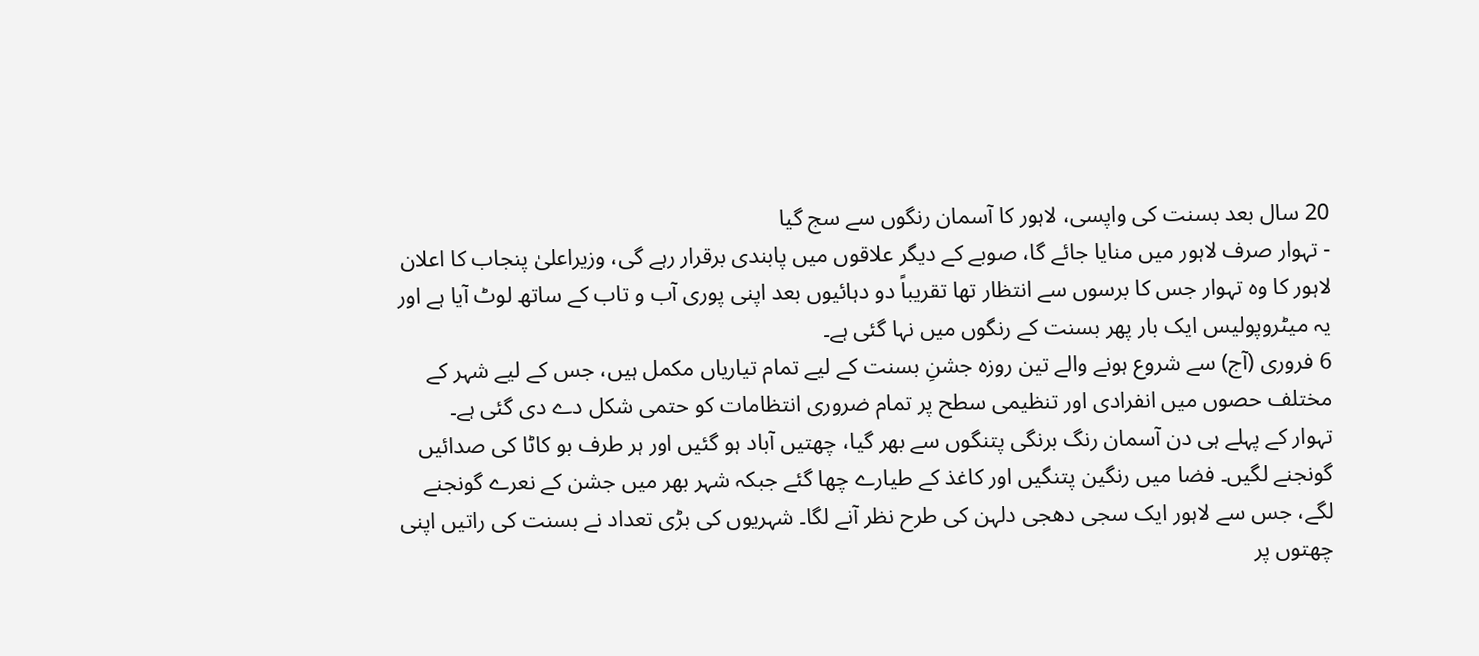20 سال بعد بسنت کی واپسی، لاہور کا آسمان رنگوں سے سج گیا
- تہوار صرف لاہور میں منایا جائے گا، صوبے کے دیگر علاقوں میں پابندی برقرار رہے گی، وزیراعلیٰ پنجاب کا اعلان
لاہور کا وہ تہوار جس کا برسوں سے انتظار تھا تقریباً دو دہائیوں بعد اپنی پوری آب و تاب کے ساتھ لوٹ آیا ہے اور یہ میٹروپولیس ایک بار پھر بسنت کے رنگوں میں نہا گئی ہے۔
6 فروری (آج) سے شروع ہونے والے تین روزہ جشنِ بسنت کے لیے تمام تیاریاں مکمل ہیں، جس کے لیے شہر کے مختلف حصوں میں انفرادی اور تنظیمی سطح پر تمام ضروری انتظامات کو حتمی شکل دے دی گئی ہے۔
تہوار کے پہلے ہی دن آسمان رنگ برنگی پتنگوں سے بھر گیا، چھتیں آباد ہو گئیں اور ہر طرف بو کاٹا کی صدائیں گونجنے لگیں۔ فضا میں رنگین پتنگیں اور کاغذ کے طیارے چھا گئے جبکہ شہر بھر میں جشن کے نعرے گونجنے لگے، جس سے لاہور ایک سجی دھجی دلہن کی طرح نظر آنے لگا۔ شہریوں کی بڑی تعداد نے بسنت کی راتیں اپنی چھتوں پر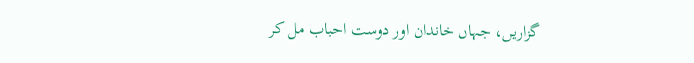گزاریں، جہاں خاندان اور دوست احباب مل کر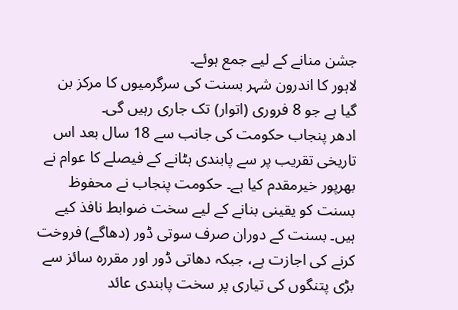جشن منانے کے لیے جمع ہوئے۔
لاہور کا اندرون شہر بسنت کی سرگرمیوں کا مرکز بن گیا ہے جو 8 فروری (اتوار) تک جاری رہیں گی۔
ادھر پنجاب حکومت کی جانب سے 18 سال بعد اس تاریخی تقریب پر سے پابندی ہٹانے کے فیصلے کا عوام نے بھرپور خیرمقدم کیا ہے۔ حکومت پنجاب نے محفوظ بسنت کو یقینی بنانے کے لیے سخت ضوابط نافذ کیے ہیں۔ بسنت کے دوران صرف سوتی ڈور (دھاگے) فروخت کرنے کی اجازت ہے، جبکہ دھاتی ڈور اور مقررہ سائز سے بڑی پتنگوں کی تیاری پر سخت پابندی عائد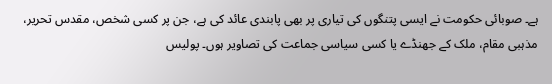ہے۔ صوبائی حکومت نے ایسی پتنگوں کی تیاری پر بھی پابندی عائد کی ہے، جن پر کسی شخص، مقدس تحریر، مذہبی مقام، ملک کے جھنڈے یا کسی سیاسی جماعت کی تصاویر ہوں۔ پولیس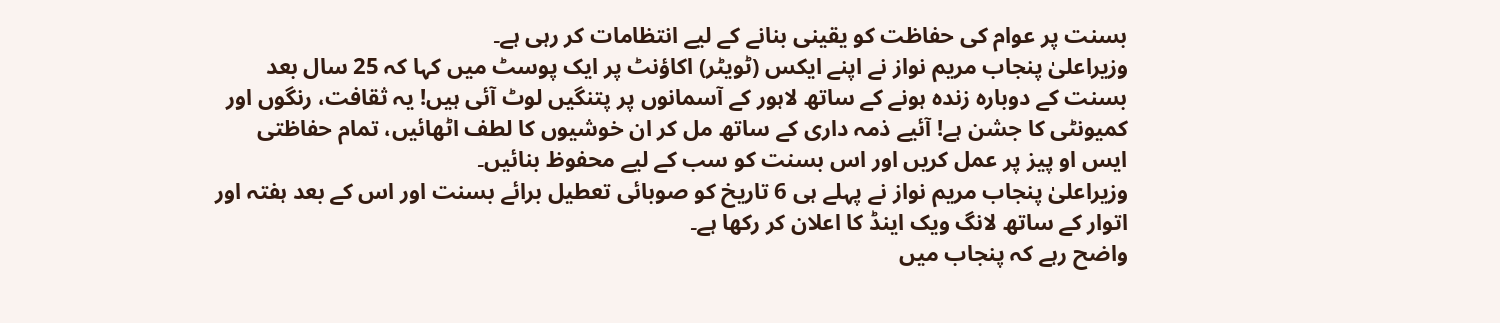بسنت پر عوام کی حفاظت کو یقینی بنانے کے لیے انتظامات کر رہی ہے۔
وزیراعلیٰ پنجاب مریم نواز نے اپنے ایکس (ٹویٹر) اکاؤنٹ پر ایک پوسٹ میں کہا کہ 25 سال بعد بسنت کے دوبارہ زندہ ہونے کے ساتھ لاہور کے آسمانوں پر پتنگیں لوٹ آئی ہیں! یہ ثقافت، رنگوں اور کمیونٹی کا جشن ہے! آئیے ذمہ داری کے ساتھ مل کر ان خوشیوں کا لطف اٹھائیں، تمام حفاظتی ایس او پیز پر عمل کریں اور اس بسنت کو سب کے لیے محفوظ بنائیں۔
وزیراعلیٰ پنجاب مریم نواز نے پہلے ہی 6 تاریخ کو صوبائی تعطیل برائے بسنت اور اس کے بعد ہفتہ اور اتوار کے ساتھ لانگ ویک اینڈ کا اعلان کر رکھا ہے۔
واضح رہے کہ پنجاب میں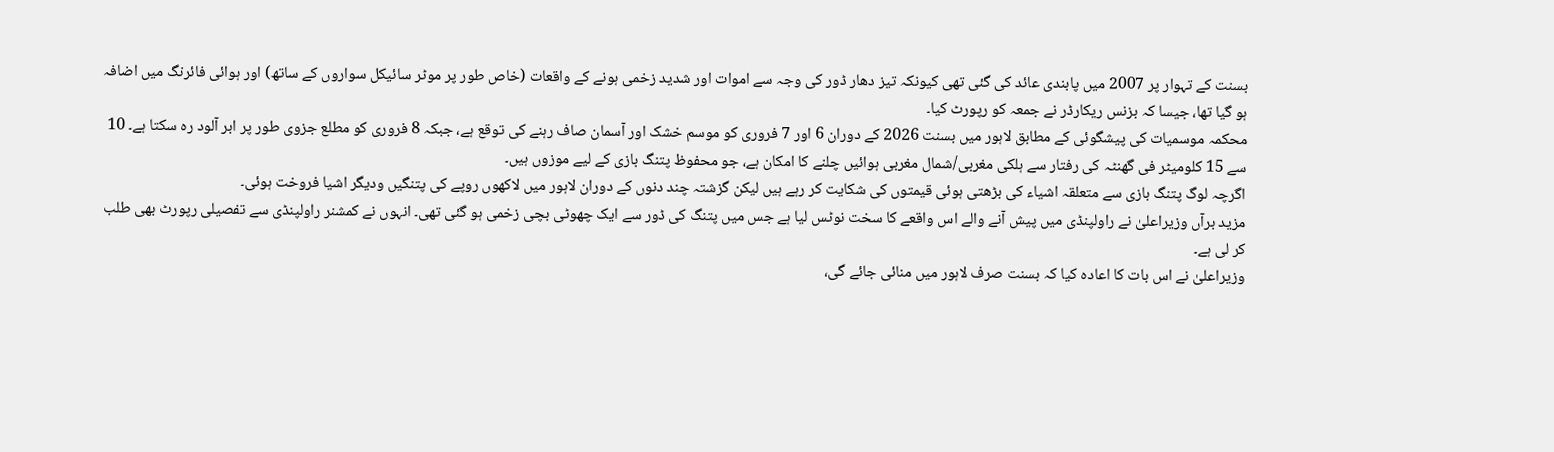بسنت کے تہوار پر 2007 میں پابندی عائد کی گئی تھی کیونکہ تیز دھار ڈور کی وجہ سے اموات اور شدید زخمی ہونے کے واقعات (خاص طور پر موٹر سائیکل سواروں کے ساتھ) اور ہوائی فائرنگ میں اضافہ ہو گیا تھا، جیسا کہ بزنس ریکارڈر نے جمعہ کو رپورٹ کیا۔
محکمہ موسمیات کی پیشگوئی کے مطابق لاہور میں بسنت 2026 کے دوران 6 اور 7 فروری کو موسم خشک اور آسمان صاف رہنے کی توقع ہے، جبکہ 8 فروری کو مطلع جزوی طور پر ابر آلود رہ سکتا ہے۔ 10 سے 15 کلومیٹر فی گھنٹہ کی رفتار سے ہلکی مغربی/شمال مغربی ہوائیں چلنے کا امکان ہے، جو محفوظ پتنگ بازی کے لیے موزوں ہیں۔
اگرچہ لوگ پتنگ بازی سے متعلقہ اشیاء کی بڑھتی ہوئی قیمتوں کی شکایت کر رہے ہیں لیکن گزشتہ چند دنوں کے دوران لاہور میں لاکھوں روپے کی پتنگیں ودیگر اشیا فروخت ہوئی۔
مزید برآں وزیراعلیٰ نے راولپنڈی میں پیش آنے والے اس واقعے کا سخت نوٹس لیا ہے جس میں پتنگ کی ڈور سے ایک چھوٹی بچی زخمی ہو گئی تھی۔ انہوں نے کمشنر راولپنڈی سے تفصیلی رپورٹ بھی طلب کر لی ہے۔
وزیراعلیٰ نے اس بات کا اعادہ کیا کہ بسنت صرف لاہور میں منائی جائے گی،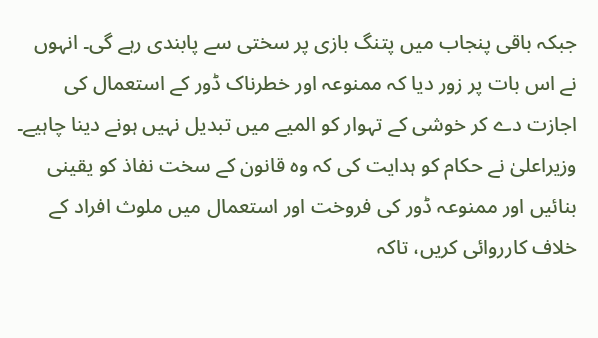جبکہ باقی پنجاب میں پتنگ بازی پر سختی سے پابندی رہے گی۔ انہوں نے اس بات پر زور دیا کہ ممنوعہ اور خطرناک ڈور کے استعمال کی اجازت دے کر خوشی کے تہوار کو المیے میں تبدیل نہیں ہونے دینا چاہیے۔ وزیراعلیٰ نے حکام کو ہدایت کی کہ وہ قانون کے سخت نفاذ کو یقینی بنائیں اور ممنوعہ ڈور کی فروخت اور استعمال میں ملوث افراد کے خلاف کارروائی کریں، تاکہ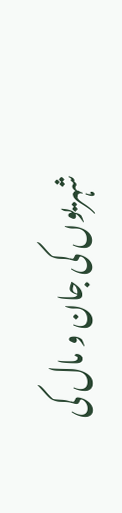شہریوں کی جان و مال کی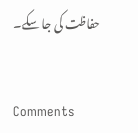حفاظت کی جا سکے۔


Comments